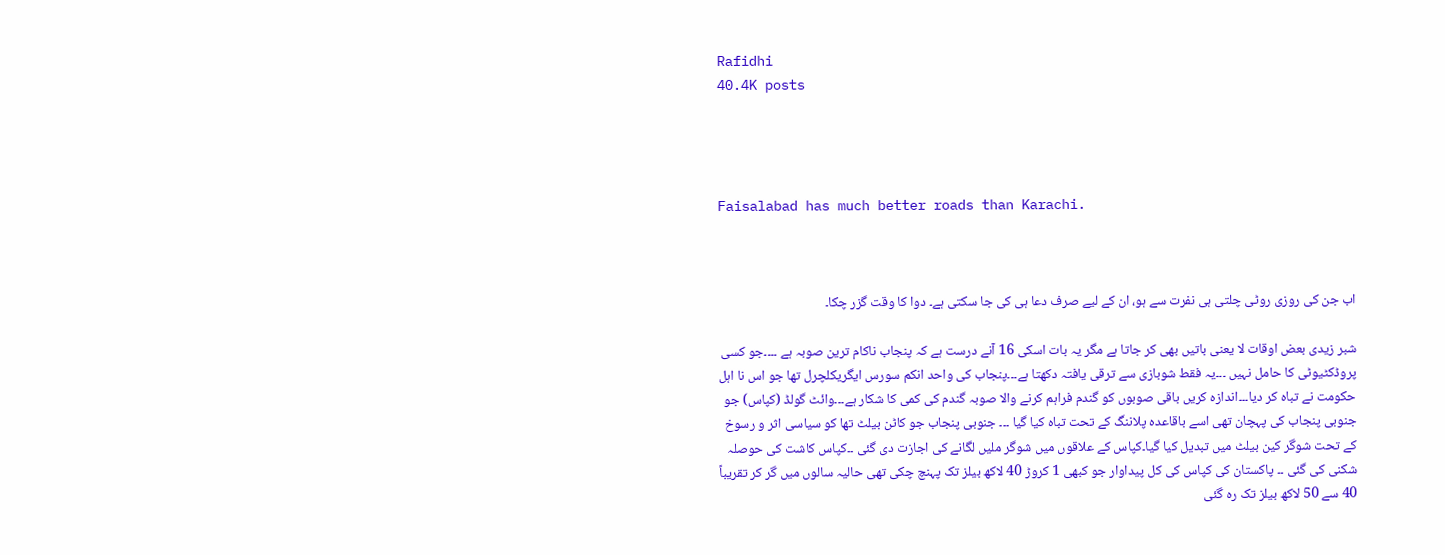Rafidhi
40.4K posts




Faisalabad has much better roads than Karachi.



اب جن کی روزی روٹی چلتی ہی نفرت سے ہو، ان کے لیے صرف دعا ہی کی جا سکتی ہے۔ دوا کا وقت گزر چکا۔

شبر زیدی بعض اوقات لا یعنی باتیں بھی کر جاتا ہے مگر یہ بات اسکی 16 آنے درست ہے کہ پنجاب ناکام ترین صوبہ ہے ۔۔۔۔جو کسی پروڈکٹیوٹی کا حامل نہیں ۔۔۔یہ فقط شوبازی سے ترقی یافتہ دکھتا ہے۔۔۔پنجاب کی واحد انکم سورس ایگریکلچرل تھا جو اس نا اہل حکومت نے تباہ کر دیا۔۔۔اندازہ کریں باقی صوبوں کو گندم فراہم کرنے والا صوبہ گندم کی کمی کا شکار ہے۔۔۔وائٹ گولڈ (کپاس) جو جنوبی پنجاب کی پہچان تھی اسے باقاعدہ پلاننگ کے تحت تباہ کیا گیا ۔۔۔ جنوبی پنجاب جو کاٹن بیلٹ تھا کو سیاسی اثر و رسوخ کے تحت شوگر کین بیلٹ میں تبدیل کیا گیا۔کپاس کے علاقوں میں شوگر ملیں لگانے کی اجازت دی گئی ۔۔کپاس کاشت کی حوصلہ شکنی کی گئی ۔۔ پاکستان کی کپاس کی کل پیداوار جو کبھی 1 کروڑ 40 لاکھ بیلز تک پہنچ چکی تھی حالیہ سالوں میں گر کر تقریباً 40 سے 50 لاکھ بیلز تک رہ گئی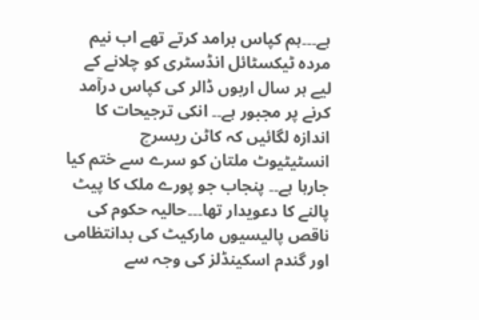ہے۔۔۔ہم کپاس برامد کرتے تھے اب نیم مردہ ٹیکسٹائل انڈسٹری کو چلانے کے لیے ہر سال اربوں ڈالر کی کپاس درآمد کرنے پر مجبور ہے۔۔ انکی ترجیحات کا اندازہ لگائیں کہ کاٹن ریسرچ انسٹیٹیوٹ ملتان کو سرے سے ختم کیا جارہا ہے۔۔ پنجاب جو پورے ملک کا پیٹ پالنے کا دعویدار تھا۔۔۔حالیہ حکوم کی ناقص پالیسیوں مارکیٹ کی بدانتظامی اور گندم اسکینڈلز کی وجہ سے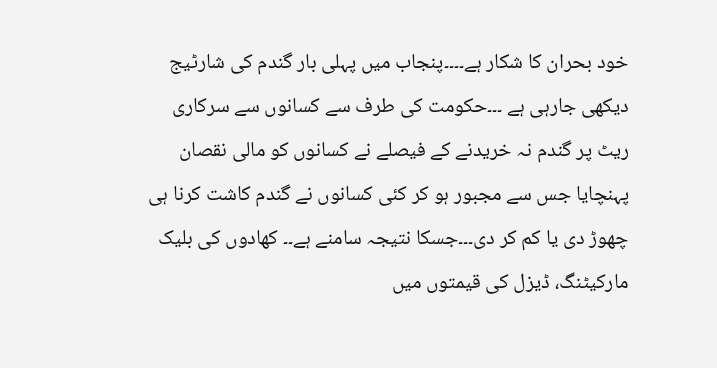خود بحران کا شکار ہے۔۔۔۔پنجاب میں پہلی بار گندم کی شارٹیج دیکھی جارہی ہے ۔۔۔حکومت کی طرف سے کسانوں سے سرکاری ریٹ پر گندم نہ خریدنے کے فیصلے نے کسانوں کو مالی نقصان پہنچایا جس سے مجبور ہو کر کئی کسانوں نے گندم کاشت کرنا ہی چھوڑ دی یا کم کر دی۔۔۔جسکا نتیجہ سامنے ہے۔۔ کھادوں کی بلیک مارکیٹنگ، ڈیزل کی قیمتوں میں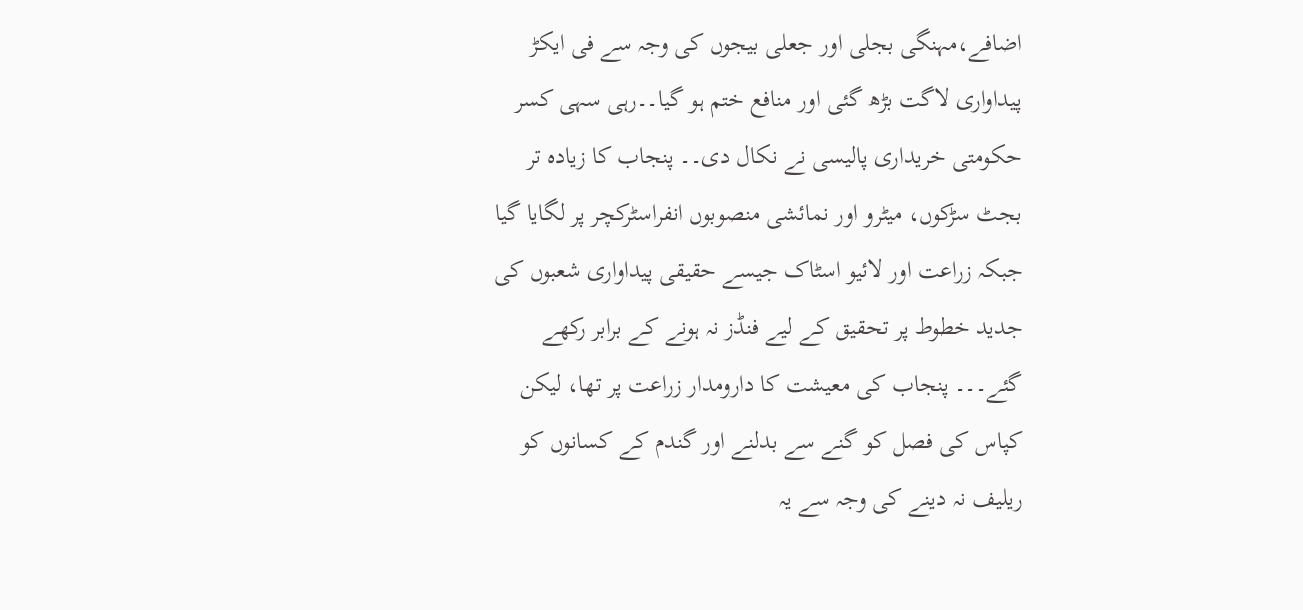اضافے،مہنگی بجلی اور جعلی بیجوں کی وجہ سے فی ایکڑ پیداواری لاگت بڑھ گئی اور منافع ختم ہو گیا۔۔رہی سہی کسر حکومتی خریداری پالیسی نے نکال دی۔۔ پنجاب کا زیادہ تر بجٹ سڑکوں، میٹرو اور نمائشی منصوبوں انفراسٹرکچر پر لگایا گیا جبکہ زراعت اور لائیو اسٹاک جیسے حقیقی پیداواری شعبوں کی جدید خطوط پر تحقیق کے لیے فنڈز نہ ہونے کے برابر رکھے گئے۔۔۔ پنجاب کی معیشت کا دارومدار زراعت پر تھا، لیکن کپاس کی فصل کو گنے سے بدلنے اور گندم کے کسانوں کو ریلیف نہ دینے کی وجہ سے یہ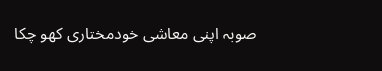صوبہ اپنی معاشی خودمختاری کھو چکا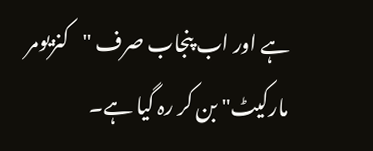ہے اور اب پنجاب صرف "کنزیومر مارکیٹ" بن کر رہ گیا ہے۔